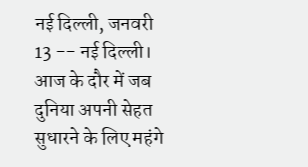नई दिल्ली, जनवरी 13 -- नई दिल्ली। आज के दौर में जब दुनिया अपनी सेहत सुधारने के लिए महंगे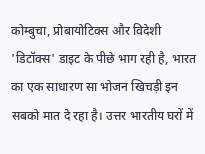कोम्बुचा, प्रोबायोटिक्स और विदेशी 'डिटॉक्स' डाइट के पीछे भाग रही है, भारत का एक साधारण सा भोजन खिचड़ी इन सबको मात दे रहा है। उत्तर भारतीय घरों में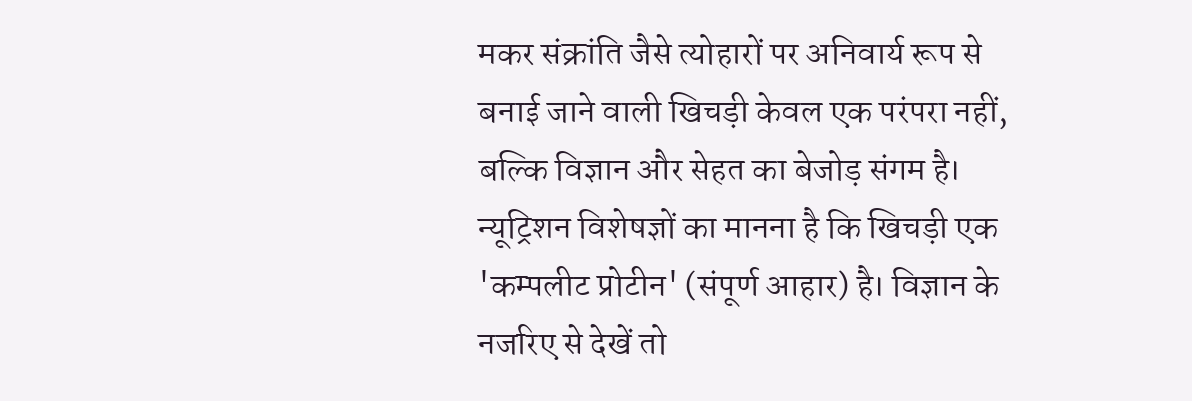मकर संक्रांति जैसे त्योहारों पर अनिवार्य रूप से बनाई जाने वाली खिचड़ी केवल एक परंपरा नहीं, बल्कि विज्ञान और सेहत का बेजोड़ संगम है। न्यूट्रिशन विशेषज्ञों का मानना है कि खिचड़ी एक 'कम्पलीट प्रोटीन' (संपूर्ण आहार) है। विज्ञान के नजरिए से देखें तो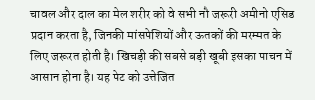चावल और दाल का मेल शरीर को वे सभी नौ जरूरी अमीनो एसिड प्रदान करता है, जिनकी मांसपेशियों और ऊतकों की मरम्मत के लिए जरूरत होती है। खिचड़ी की सबसे बड़ी खूबी इसका पाचन में आसान होना है। यह पेट को उत्तेजित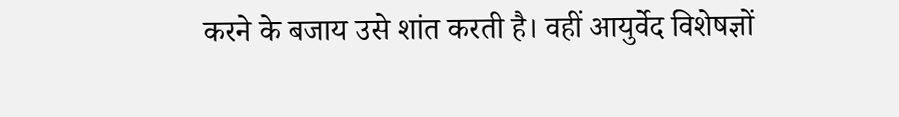करने के बजाय उसे शांत करती है। वहीं आयुर्वेद विशेषज्ञों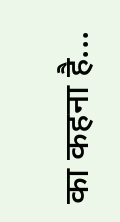का कहना है...